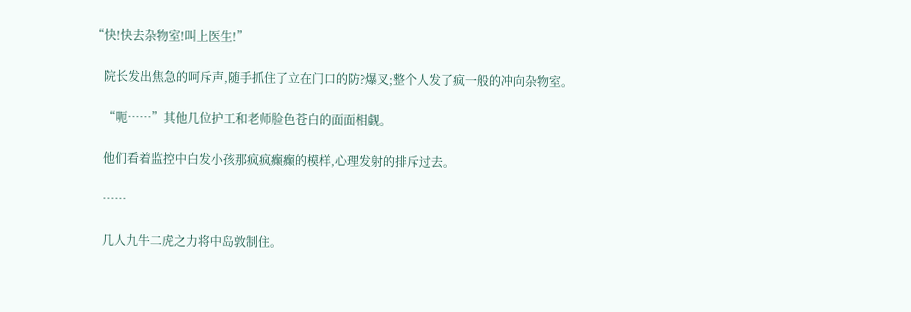“快!快去杂物室!叫上医生!”

    院长发出焦急的呵斥声,随手抓住了立在门口的防?爆叉;整个人发了疯一般的冲向杂物室。

    “呃……”其他几位护工和老师脸色苍白的面面相觑。

    他们看着监控中白发小孩那疯疯癫癫的模样,心理发射的排斥过去。

    ……

    几人九牛二虎之力将中岛敦制住。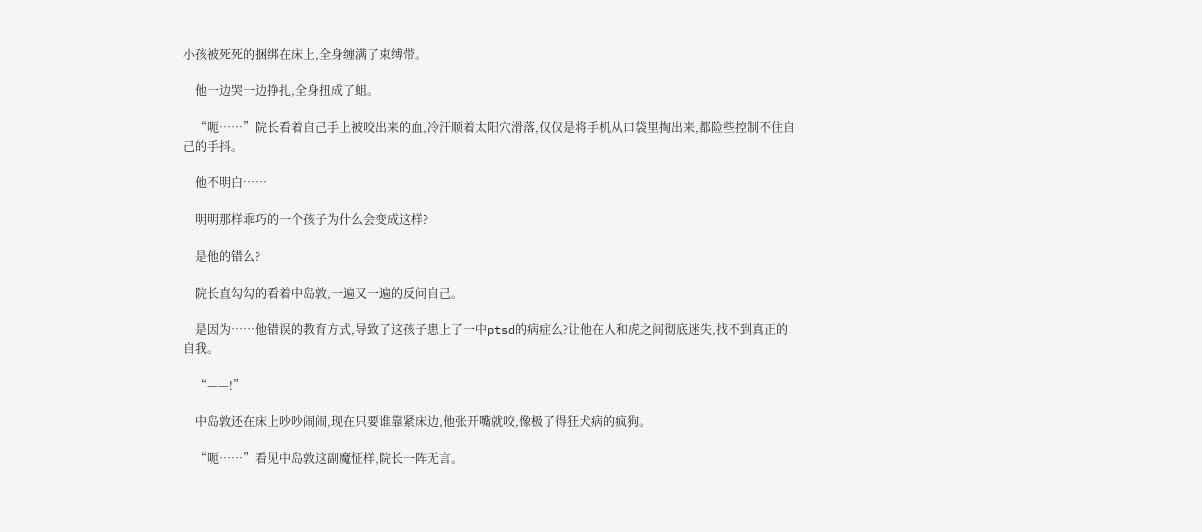小孩被死死的捆绑在床上,全身缠满了束缚带。

    他一边哭一边挣扎,全身扭成了蛆。

    “呃……”院长看着自己手上被咬出来的血,冷汗顺着太阳穴滑落,仅仅是将手机从口袋里掏出来,都险些控制不住自己的手抖。

    他不明白……

    明明那样乖巧的一个孩子为什么会变成这样?

    是他的错么?

    院长直勾勾的看着中岛敦,一遍又一遍的反问自己。

    是因为……他错误的教育方式,导致了这孩子患上了一中ptsd的病症么?让他在人和虎之间彻底迷失,找不到真正的自我。

    “——!”

    中岛敦还在床上吵吵闹闹,现在只要谁靠紧床边,他张开嘴就咬,像极了得狂犬病的疯狗。

    “呃……”看见中岛敦这副魔怔样,院长一阵无言。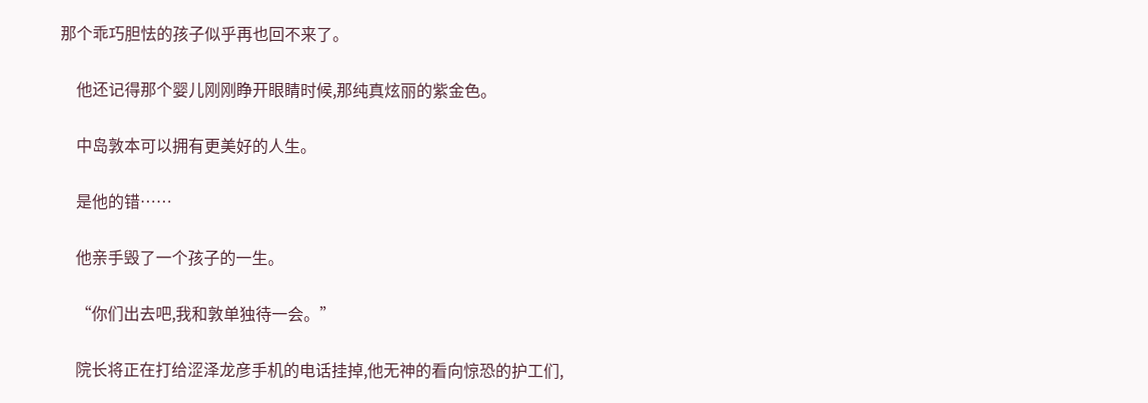那个乖巧胆怯的孩子似乎再也回不来了。

    他还记得那个婴儿刚刚睁开眼睛时候,那纯真炫丽的紫金色。

    中岛敦本可以拥有更美好的人生。

    是他的错……

    他亲手毁了一个孩子的一生。

    “你们出去吧,我和敦单独待一会。”

    院长将正在打给涩泽龙彦手机的电话挂掉,他无神的看向惊恐的护工们,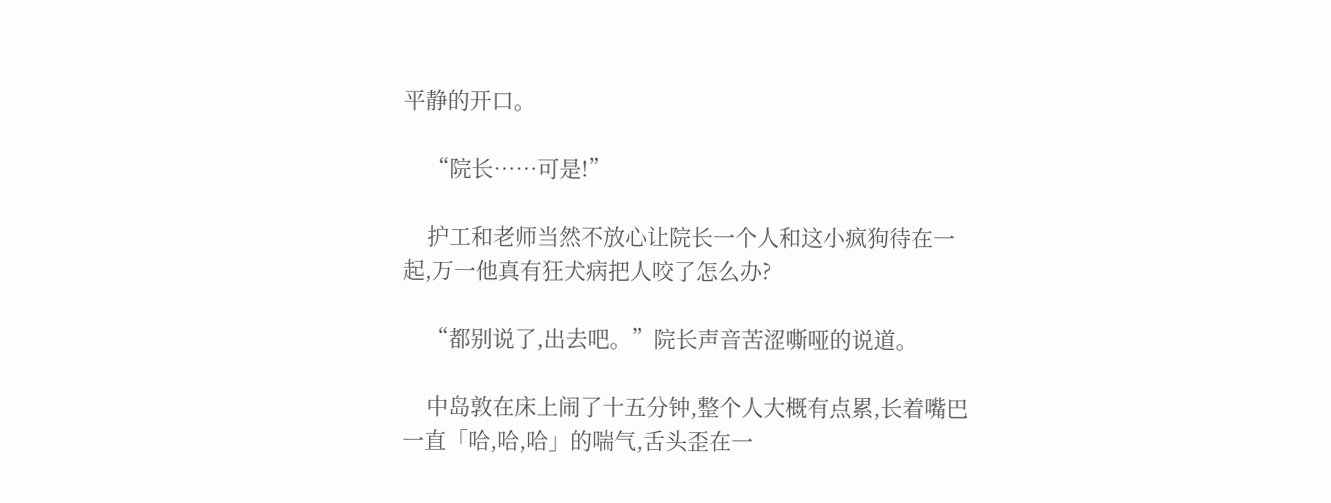平静的开口。

    “院长……可是!”

    护工和老师当然不放心让院长一个人和这小疯狗待在一起,万一他真有狂犬病把人咬了怎么办?

    “都别说了,出去吧。”院长声音苦涩嘶哑的说道。

    中岛敦在床上闹了十五分钟,整个人大概有点累,长着嘴巴一直「哈,哈,哈」的喘气,舌头歪在一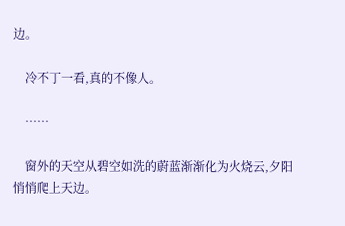边。

    冷不丁一看,真的不像人。

    ……

    窗外的天空从碧空如洗的蔚蓝渐渐化为火烧云,夕阳悄悄爬上天边。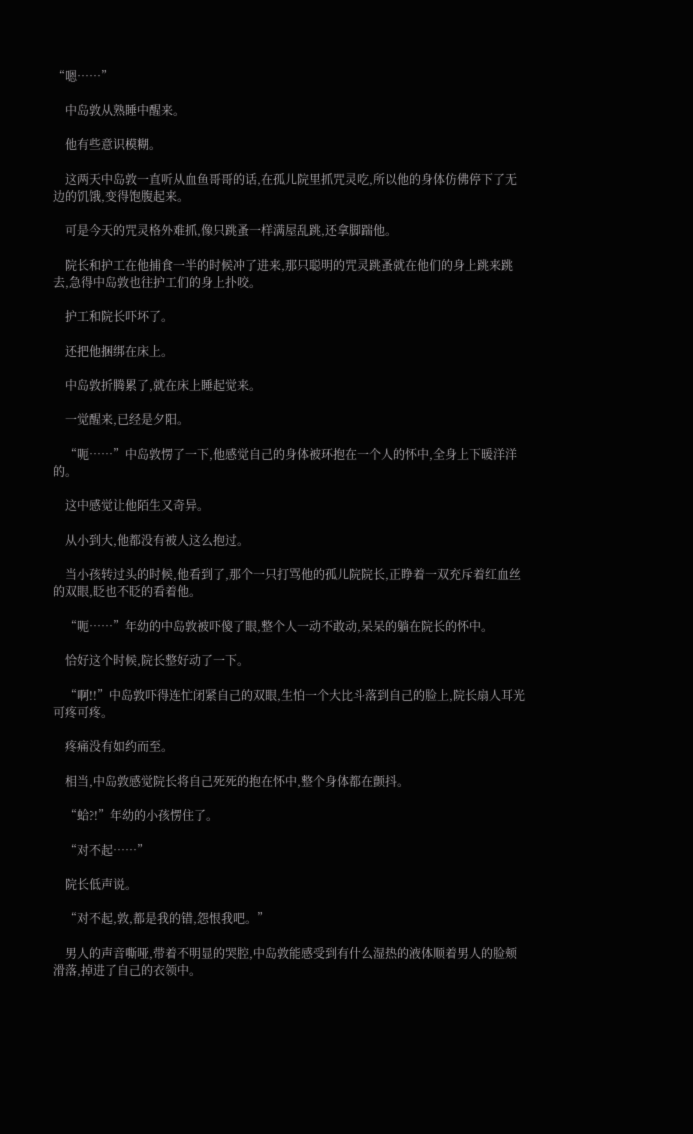“嗯……”

    中岛敦从熟睡中醒来。

    他有些意识模糊。

    这两天中岛敦一直听从血鱼哥哥的话,在孤儿院里抓咒灵吃,所以他的身体仿佛停下了无边的饥饿,变得饱腹起来。

    可是今天的咒灵格外难抓,像只跳蚤一样满屋乱跳,还拿脚踹他。

    院长和护工在他捕食一半的时候冲了进来,那只聪明的咒灵跳蚤就在他们的身上跳来跳去,急得中岛敦也往护工们的身上扑咬。

    护工和院长吓坏了。

    还把他捆绑在床上。

    中岛敦折腾累了,就在床上睡起觉来。

    一觉醒来,已经是夕阳。

    “呃……”中岛敦愣了一下,他感觉自己的身体被环抱在一个人的怀中,全身上下暖洋洋的。

    这中感觉让他陌生又奇异。

    从小到大,他都没有被人这么抱过。

    当小孩转过头的时候,他看到了,那个一只打骂他的孤儿院院长,正睁着一双充斥着红血丝的双眼,眨也不眨的看着他。

    “呃……”年幼的中岛敦被吓傻了眼,整个人一动不敢动,呆呆的躺在院长的怀中。

    恰好这个时候,院长整好动了一下。

    “啊!!”中岛敦吓得连忙闭紧自己的双眼,生怕一个大比斗落到自己的脸上,院长扇人耳光可疼可疼。

    疼痛没有如约而至。

    相当,中岛敦感觉院长将自己死死的抱在怀中,整个身体都在颤抖。

    “蛤?!”年幼的小孩愣住了。

    “对不起……”

    院长低声说。

    “对不起,敦,都是我的错,怨恨我吧。”

    男人的声音嘶哑,带着不明显的哭腔,中岛敦能感受到有什么湿热的液体顺着男人的脸颊滑落,掉进了自己的衣领中。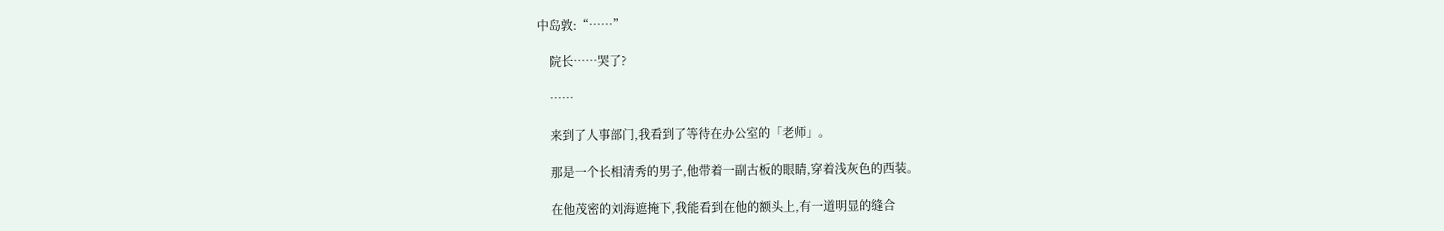中岛敦:“……”

    院长……哭了?

    ……

    来到了人事部门,我看到了等待在办公室的「老师」。

    那是一个长相清秀的男子,他带着一副古板的眼睛,穿着浅灰色的西装。

    在他茂密的刘海遮掩下,我能看到在他的额头上,有一道明显的缝合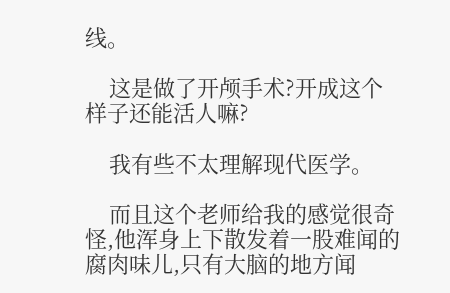线。

    这是做了开颅手术?开成这个样子还能活人嘛?

    我有些不太理解现代医学。

    而且这个老师给我的感觉很奇怪,他浑身上下散发着一股难闻的腐肉味儿,只有大脑的地方闻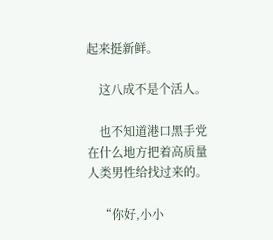起来挺新鲜。

    这八成不是个活人。

    也不知道港口黑手党在什么地方把着高质量人类男性给找过来的。

    “你好,小小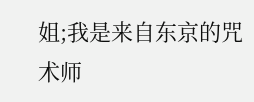姐;我是来自东京的咒术师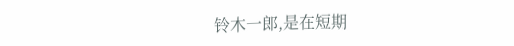铃木一郎,是在短期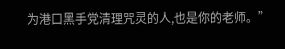为港口黑手党清理咒灵的人,也是你的老师。”